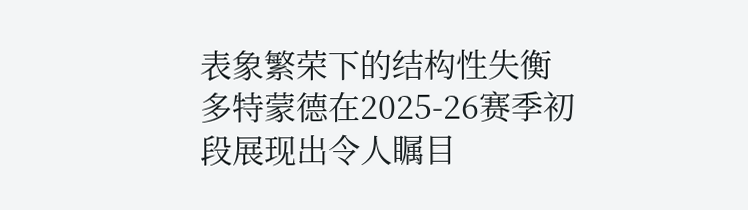表象繁荣下的结构性失衡
多特蒙德在2025-26赛季初段展现出令人瞩目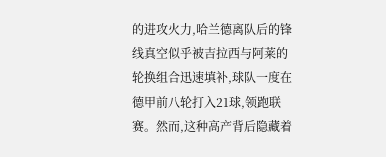的进攻火力,哈兰德离队后的锋线真空似乎被吉拉西与阿莱的轮换组合迅速填补,球队一度在德甲前八轮打入21球,领跑联赛。然而,这种高产背后隐藏着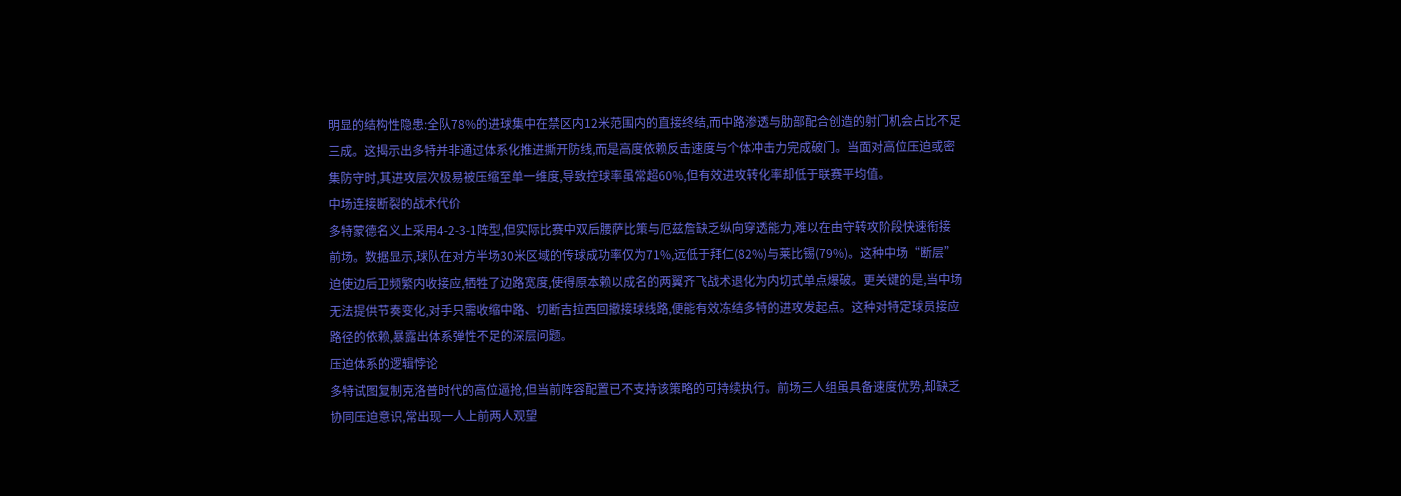明显的结构性隐患:全队78%的进球集中在禁区内12米范围内的直接终结,而中路渗透与肋部配合创造的射门机会占比不足三成。这揭示出多特并非通过体系化推进撕开防线,而是高度依赖反击速度与个体冲击力完成破门。当面对高位压迫或密集防守时,其进攻层次极易被压缩至单一维度,导致控球率虽常超60%,但有效进攻转化率却低于联赛平均值。
中场连接断裂的战术代价
多特蒙德名义上采用4-2-3-1阵型,但实际比赛中双后腰萨比策与厄兹詹缺乏纵向穿透能力,难以在由守转攻阶段快速衔接前场。数据显示,球队在对方半场30米区域的传球成功率仅为71%,远低于拜仁(82%)与莱比锡(79%)。这种中场“断层”迫使边后卫频繁内收接应,牺牲了边路宽度,使得原本赖以成名的两翼齐飞战术退化为内切式单点爆破。更关键的是,当中场无法提供节奏变化,对手只需收缩中路、切断吉拉西回撤接球线路,便能有效冻结多特的进攻发起点。这种对特定球员接应路径的依赖,暴露出体系弹性不足的深层问题。
压迫体系的逻辑悖论
多特试图复制克洛普时代的高位逼抢,但当前阵容配置已不支持该策略的可持续执行。前场三人组虽具备速度优势,却缺乏协同压迫意识,常出现一人上前两人观望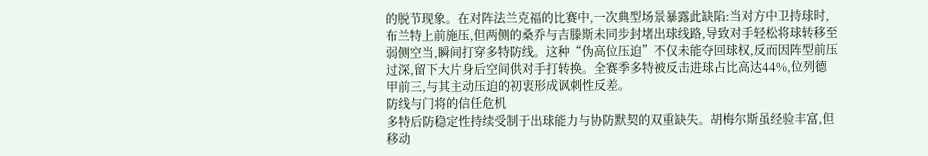的脱节现象。在对阵法兰克福的比赛中,一次典型场景暴露此缺陷:当对方中卫持球时,布兰特上前施压,但两侧的桑乔与吉滕斯未同步封堵出球线路,导致对手轻松将球转移至弱侧空当,瞬间打穿多特防线。这种“伪高位压迫”不仅未能夺回球权,反而因阵型前压过深,留下大片身后空间供对手打转换。全赛季多特被反击进球占比高达44%,位列德甲前三,与其主动压迫的初衷形成讽刺性反差。
防线与门将的信任危机
多特后防稳定性持续受制于出球能力与协防默契的双重缺失。胡梅尔斯虽经验丰富,但移动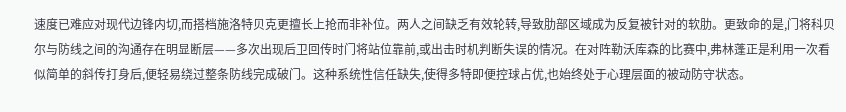速度已难应对现代边锋内切,而搭档施洛特贝克更擅长上抢而非补位。两人之间缺乏有效轮转,导致肋部区域成为反复被针对的软肋。更致命的是,门将科贝尔与防线之间的沟通存在明显断层——多次出现后卫回传时门将站位靠前,或出击时机判断失误的情况。在对阵勒沃库森的比赛中,弗林蓬正是利用一次看似简单的斜传打身后,便轻易绕过整条防线完成破门。这种系统性信任缺失,使得多特即便控球占优,也始终处于心理层面的被动防守状态。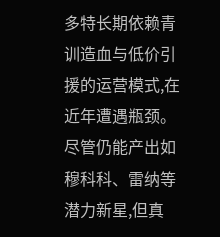多特长期依赖青训造血与低价引援的运营模式,在近年遭遇瓶颈。尽管仍能产出如穆科科、雷纳等潜力新星,但真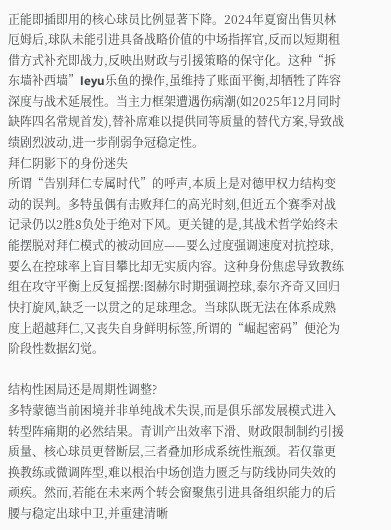正能即插即用的核心球员比例显著下降。2024年夏窗出售贝林厄姆后,球队未能引进具备战略价值的中场指挥官,反而以短期租借方式补充即战力,反映出财政与引援策略的保守化。这种“拆东墙补西墙”leyu乐鱼的操作,虽维持了账面平衡,却牺牲了阵容深度与战术延展性。当主力框架遭遇伤病潮(如2025年12月同时缺阵四名常规首发),替补席难以提供同等质量的替代方案,导致战绩剧烈波动,进一步削弱争冠稳定性。
拜仁阴影下的身份迷失
所谓“告别拜仁专属时代”的呼声,本质上是对德甲权力结构变动的误判。多特虽偶有击败拜仁的高光时刻,但近五个赛季对战记录仍以2胜8负处于绝对下风。更关键的是,其战术哲学始终未能摆脱对拜仁模式的被动回应——要么过度强调速度对抗控球,要么在控球率上盲目攀比却无实质内容。这种身份焦虑导致教练组在攻守平衡上反复摇摆:图赫尔时期强调控球,泰尔齐奇又回归快打旋风,缺乏一以贯之的足球理念。当球队既无法在体系成熟度上超越拜仁,又丧失自身鲜明标签,所谓的“崛起密码”便沦为阶段性数据幻觉。

结构性困局还是周期性调整?
多特蒙德当前困境并非单纯战术失误,而是俱乐部发展模式进入转型阵痛期的必然结果。青训产出效率下滑、财政限制制约引援质量、核心球员更替断层,三者叠加形成系统性瓶颈。若仅靠更换教练或微调阵型,难以根治中场创造力匮乏与防线协同失效的顽疾。然而,若能在未来两个转会窗聚焦引进具备组织能力的后腰与稳定出球中卫,并重建清晰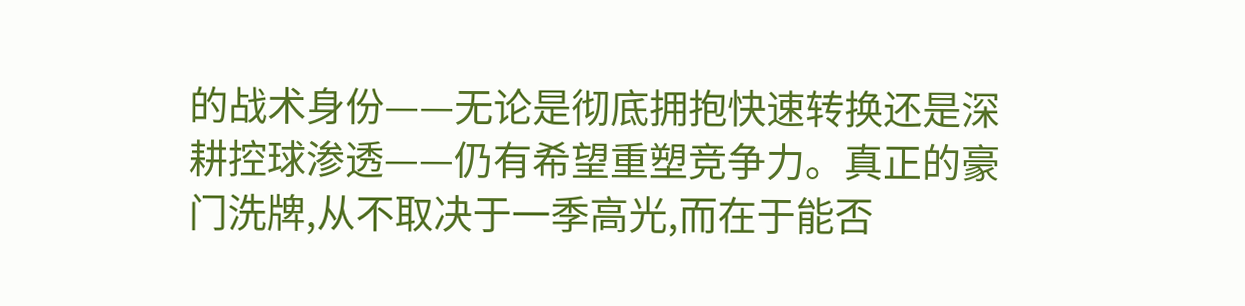的战术身份——无论是彻底拥抱快速转换还是深耕控球渗透——仍有希望重塑竞争力。真正的豪门洗牌,从不取决于一季高光,而在于能否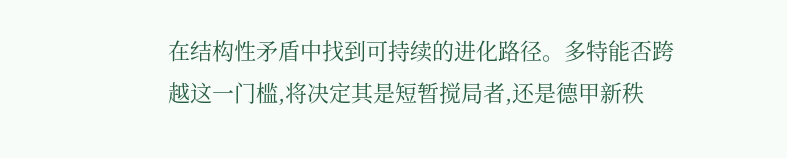在结构性矛盾中找到可持续的进化路径。多特能否跨越这一门槛,将决定其是短暂搅局者,还是德甲新秩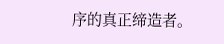序的真正缔造者。